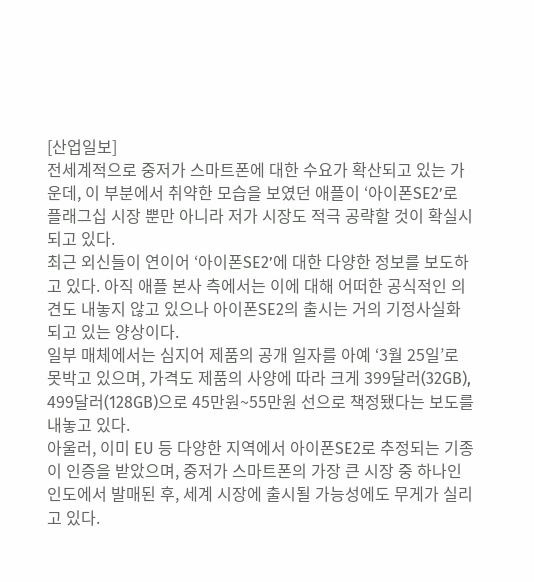[산업일보]
전세계적으로 중저가 스마트폰에 대한 수요가 확산되고 있는 가운데, 이 부분에서 취약한 모습을 보였던 애플이 ‘아이폰SE2’로 플래그십 시장 뿐만 아니라 저가 시장도 적극 공략할 것이 확실시 되고 있다.
최근 외신들이 연이어 ‘아이폰SE2’에 대한 다양한 정보를 보도하고 있다. 아직 애플 본사 측에서는 이에 대해 어떠한 공식적인 의견도 내놓지 않고 있으나 아이폰SE2의 출시는 거의 기정사실화 되고 있는 양상이다.
일부 매체에서는 심지어 제품의 공개 일자를 아예 ‘3월 25일’로 못박고 있으며, 가격도 제품의 사양에 따라 크게 399달러(32GB), 499달러(128GB)으로 45만원~55만원 선으로 책정됐다는 보도를 내놓고 있다.
아울러, 이미 EU 등 다양한 지역에서 아이폰SE2로 추정되는 기종이 인증을 받았으며, 중저가 스마트폰의 가장 큰 시장 중 하나인 인도에서 발매된 후, 세계 시장에 출시될 가능성에도 무게가 실리고 있다.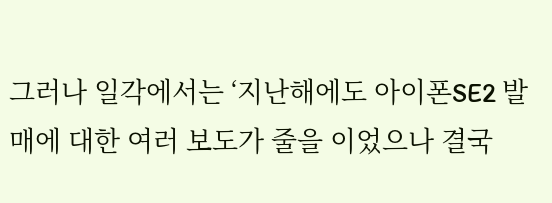그러나 일각에서는 ‘지난해에도 아이폰SE2 발매에 대한 여러 보도가 줄을 이었으나 결국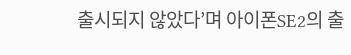출시되지 않았다’며 아이폰SE2의 출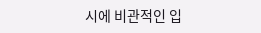시에 비관적인 입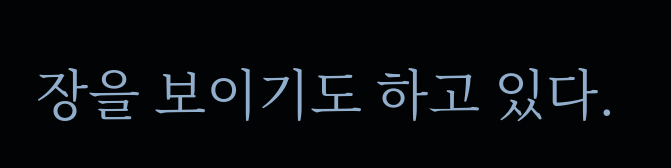장을 보이기도 하고 있다.